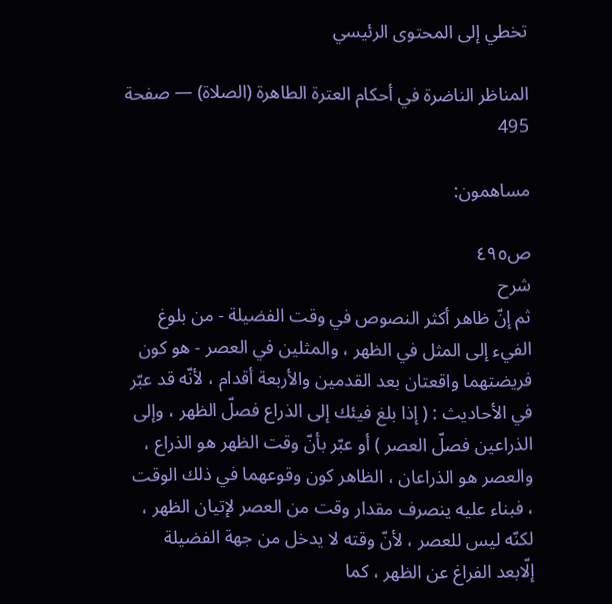تخطي إلى المحتوى الرئيسي

المناظر الناضرة في أحكام العترة الطاهرة (الصلاة) — صفحة 495

مساهمون:

ص٤٩٥
شرح
ثم إنّ ظاهر أكثر النصوص في وقت الفضيلة - من بلوغ الفيء إلى المثل في الظهر ، والمثلين في العصر - هو كون فريضتهما واقعتان بعد القدمين والأربعة أقدام ، لأنّه قد عبّر في الأحاديث : ( إذا بلغ فيئك إلى الذراع فصلّ الظهر ، وإلى الذراعين فصلّ العصر ) أو عبّر بأنّ وقت الظهر هو الذراع ، والعصر هو الذراعان ، الظاهر كون وقوعهما في ذلك الوقت ، فبناء عليه ينصرف مقدار وقت من العصر لإتيان الظهر ، لكنّه ليس للعصر ، لأنّ وقته لا يدخل من جهة الفضيلة إلّابعد الفراغ عن الظهر ، كما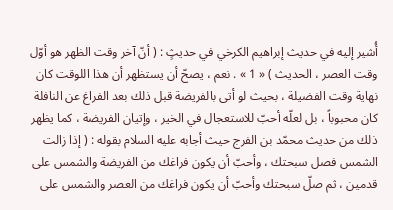أُشير إليه في حديث إبراهيم الكرخي في حديثٍ : ( أنّ آخر وقت الظهر هو أوّل وقت العصر ، الحديث ) « 1 » . نعم ، يصحّ أن يستظهر أن هذا اللوقت كان نهاية وقت الفضيلة ، بحيث لو أتى بالفريضة قبل ذلك بعد الفراغ عن النافلة كان محبوباً ، بل لعلّه أحبّ للاستعجال في الخير ، وإتيان الفريضة ، كما يظهر ذلك من حديث محمّد بن الفرج حيث أجابه عليه السلام بقوله : ( إذا زالت الشمس فصل سبحتك ، وأحبّ أن يكون فراغك من الفريضة والشمس على قدمين ، ثم صلّ سبحتك وأحبّ أن يكون فراغك من العصر والشمس على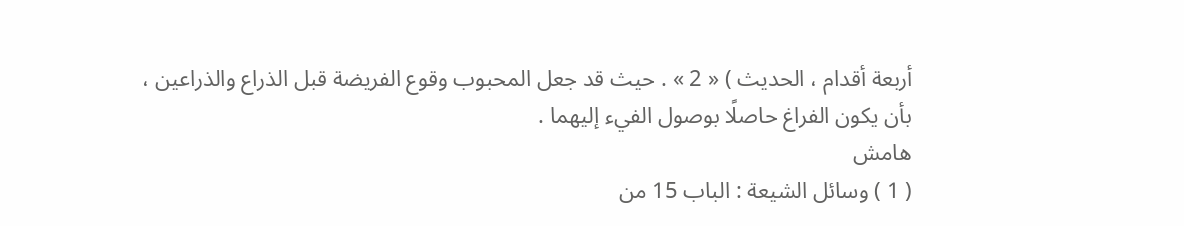أربعة أقدام ، الحديث ) « 2 » . حيث قد جعل المحبوب وقوع الفريضة قبل الذراع والذراعين ، بأن يكون الفراغ حاصلًا بوصول الفيء إليهما .
هامش
( 1 ) وسائل الشيعة : الباب 15 من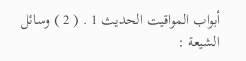أبواب المواقيت الحديث 1 . ( 2 ) وسائل الشيعة :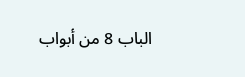الباب 8 من أبواب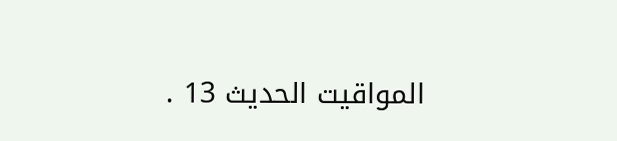المواقيت الحديث 13 .